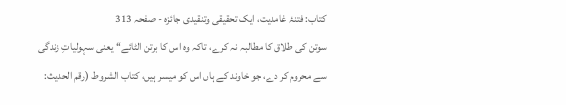کتاب: فتنۂ غامدیت، ایک تحقیقی وتنقیدی جائزہ - صفحہ 313
سوتن کی طلاق کا مطالبہ نہ کرے، تاکہ وہ اس کا برتن الٹائے‘‘ یعنی سہولیاتِ زندگی سے محروم کر دے، جو خاوند کے ہاں اس کو میسر ہیں، کتاب الشروط (رقم الحدیث: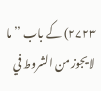۲۷۲۳) کے باب ’’ما لا یجوز من الشروط في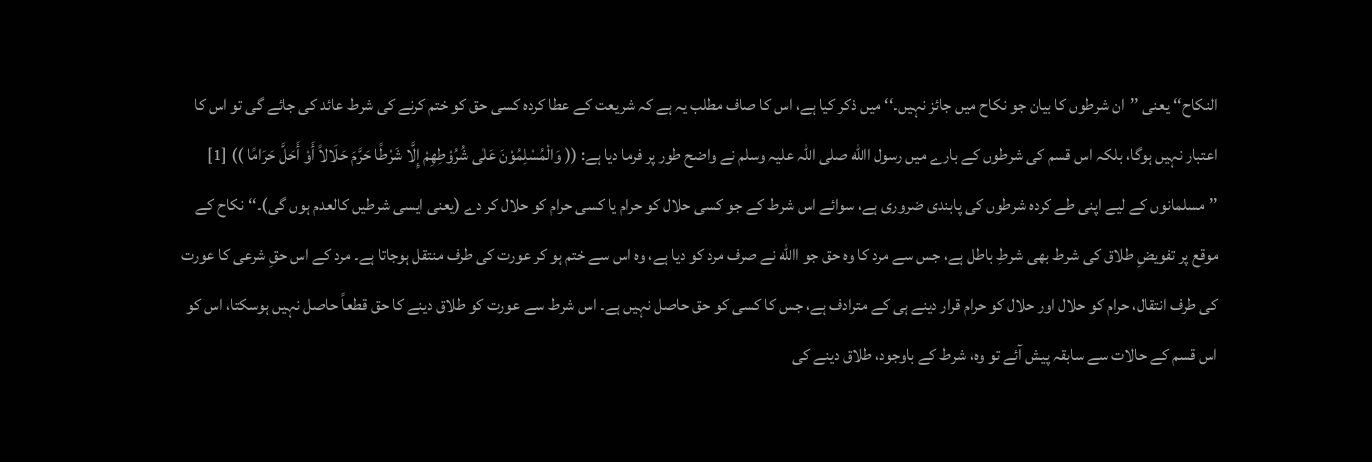النکاح‘‘ یعنی ’’ان شرطوں کا بیان جو نکاح میں جائز نہیں۔‘‘ میں ذکر کیا ہے، اس کا صاف مطلب یہ ہے کہ شریعت کے عطا کردہ کسی حق کو ختم کرنے کی شرط عائد کی جائے گی تو اس کا اعتبار نہیں ہوگا، بلکہ اس قسم کی شرطوں کے بارے میں رسول االله صلی اللہ علیہ وسلم نے واضح طور پر فرما دیا ہے: (( وَالْمُسْلِمُوْنَ عَلٰی شُرُوْطِھِمْ إِلَّا شَرْطًا حَرَّمَ حَلَالاً أَوْ أَحَلَّ حَرَامًا )) [1] ’’مسلمانوں کے لیے اپنی طے کردہ شرطوں کی پابندی ضروری ہے، سوائے اس شرط کے جو کسی حلال کو حرام یا کسی حرام کو حلال کر دے (یعنی ایسی شرطیں کالعدم ہوں گی)۔‘‘ نکاح کے موقع پر تفویضِ طلاق کی شرط بھی شرطِ باطل ہے، جس سے مرد کا وہ حق جو االله نے صرف مرد کو دیا ہے، وہ اس سے ختم ہو کر عورت کی طرف منتقل ہوجاتا ہے۔ مرد کے اس حقِ شرعی کا عورت کی طرف انتقال، حرام کو حلال اور حلال کو حرام قرار دینے ہی کے مترادف ہے، جس کا کسی کو حق حاصل نہیں ہے۔ اس شرط سے عورت کو طلاق دینے کا حق قطعاً حاصل نہیں ہوسکتا، اس کو اس قسم کے حالات سے سابقہ پیش آئے تو وہ، شرط کے باوجود، طلاق دینے کی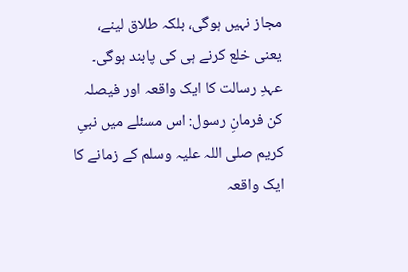مجاز نہیں ہوگی، بلکہ طلاق لینے، یعنی خلع کرنے ہی کی پابند ہوگی۔ عہدِ رسالت کا ایک واقعہ اور فیصلہ کن فرمانِ رسول: اس مسئلے میں نبیِ کریم صلی اللہ علیہ وسلم کے زمانے کا ایک واقعہ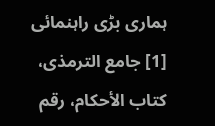ہماری بڑی راہنمائی
[1] جامع الترمذی، کتاب الأحکام، رقم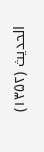الحدیث (۱۳۵۲)